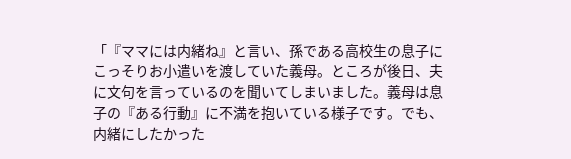「『ママには内緒ね』と言い、孫である高校生の息子にこっそりお小遣いを渡していた義母。ところが後日、夫に文句を言っているのを聞いてしまいました。義母は息子の『ある行動』に不満を抱いている様子です。でも、内緒にしたかった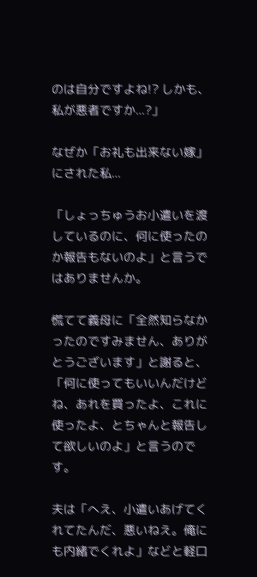のは自分ですよね!? しかも、私が悪者ですか...?」

なぜか「お礼も出来ない嫁」にされた私...

「しょっちゅうお小遣いを渡しているのに、何に使ったのか報告もないのよ」と言うではありませんか。

慌てて義母に「全然知らなかったのですみません、ありがとうございます」と謝ると、「何に使ってもいいんだけどね、あれを買ったよ、これに使ったよ、とちゃんと報告して欲しいのよ」と言うのです。

夫は「へえ、小遣いあげてくれてたんだ、悪いねえ。俺にも内緒でくれよ」などと軽口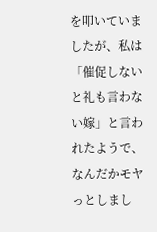を叩いていましたが、私は「催促しないと礼も言わない嫁」と言われたようで、なんだかモヤっとしまし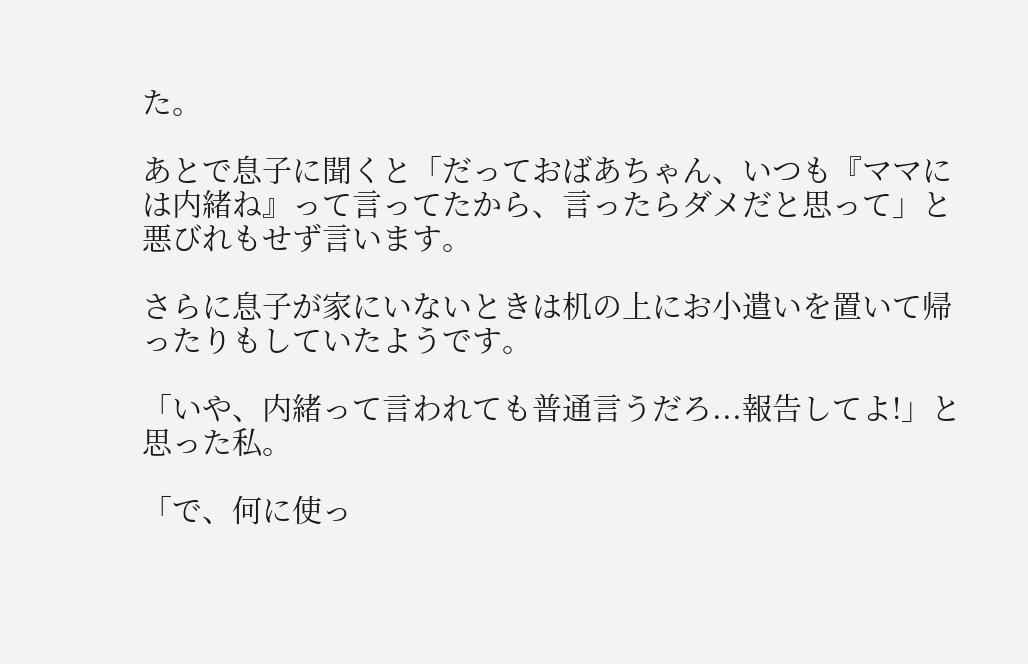た。

あとで息子に聞くと「だっておばあちゃん、いつも『ママには内緒ね』って言ってたから、言ったらダメだと思って」と悪びれもせず言います。

さらに息子が家にいないときは机の上にお小遣いを置いて帰ったりもしていたようです。

「いや、内緒って言われても普通言うだろ...報告してよ!」と思った私。

「で、何に使っ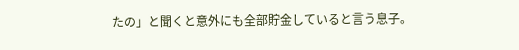たの」と聞くと意外にも全部貯金していると言う息子。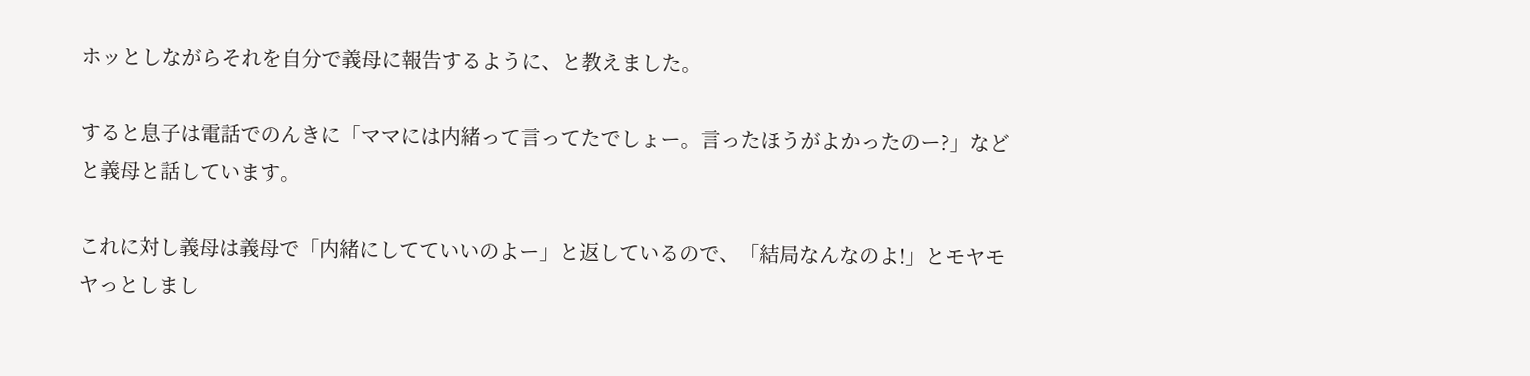ホッとしながらそれを自分で義母に報告するように、と教えました。

すると息子は電話でのんきに「ママには内緒って言ってたでしょー。言ったほうがよかったのー?」などと義母と話しています。

これに対し義母は義母で「内緒にしてていいのよー」と返しているので、「結局なんなのよ!」とモヤモヤっとしまし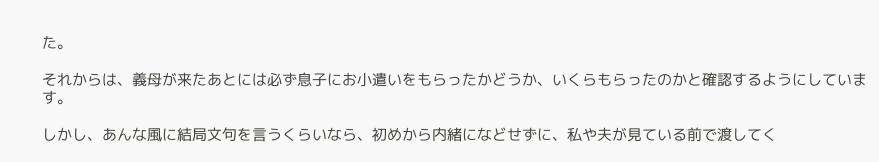た。

それからは、義母が来たあとには必ず息子にお小遣いをもらったかどうか、いくらもらったのかと確認するようにしています。

しかし、あんな風に結局文句を言うくらいなら、初めから内緒になどせずに、私や夫が見ている前で渡してく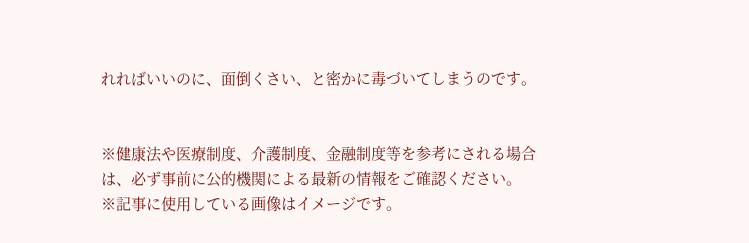れればいいのに、面倒くさい、と密かに毒づいてしまうのです。


※健康法や医療制度、介護制度、金融制度等を参考にされる場合は、必ず事前に公的機関による最新の情報をご確認ください。
※記事に使用している画像はイメージです。